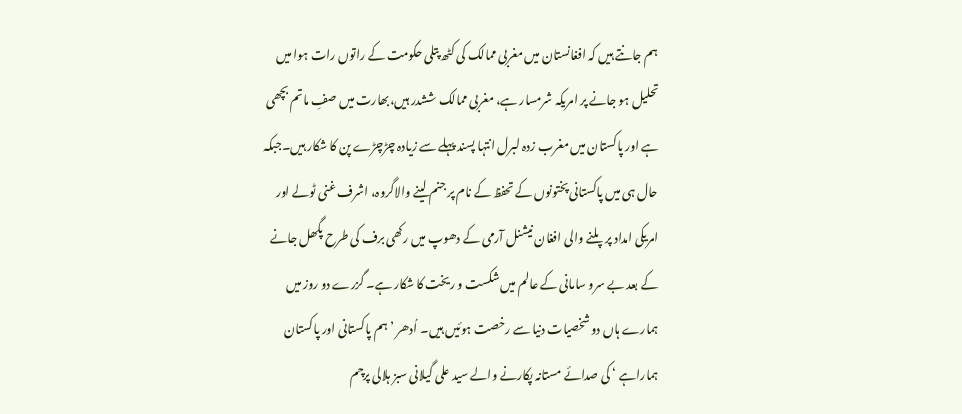ہم جانتے ہیں کہ افغانستان میں مغربی ممالک کی کٹھ پتلی حکومت کے راتوں رات ہوا میں تحلیل ہو جانے پر امریکہ شرمسار ہے، مغربی ممالک ششدر ہیں،بھارت میں صفِ ماتم بچھی ہے اور پاکستان میں مغرب زدہ لبرل انتہا پسند پہلے سے زیادہ چڑچڑے پن کا شکار ہیں۔جبکہ حال ہی میں پاکستانی پختونوں کے تحفظ کے نام پر جنم لینے والاگروہ، اشرف غنی ٹولے اور امریکی امداد پر پلنے والی افغان نیشنل آرمی کے دھوپ میں رکھی برف کی طرح پگھل جانے کے بعد بے سرو سامانی کے عالم میں شکست و ریخت کا شکار ہے۔ گزرے دو روز میں ہمارے ہاں دو شخصیات دنیا سے رخصت ہوئیں ہیں۔ اُدھر ’ہم پاکستانی اور پاکستان ہماراہے ‘ کی صدائے مستانہ پکارنے والے سید علی گیلانی سبز ہلالی پرچم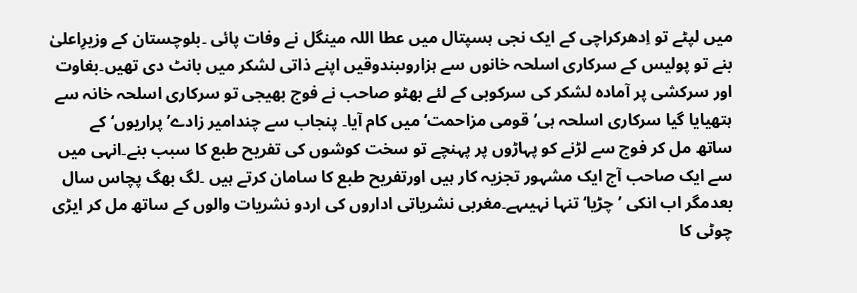میں لپٹے تو اِدھرکراچی کے ایک نجی ہسپتال میں عطا اللہ مینگل نے وفات پائی ۔بلوچستان کے وزیرِاعلیٰ بنے تو پولیس کے سرکاری اسلحہ خانوں سے ہزاروںبندوقیں اپنے ذاتی لشکر میں بانٹ دی تھیں۔بغاوت اور سرکشی پر آمادہ لشکر کی سرکوبی کے لئے بھٹو صاحب نے فوج بھیجی تو سرکاری اسلحہ خانہ سے ہتھیایا گیا سرکاری اسلحہ ہی’قومی مزاحمت‘ میں کام آیا۔ پنجاب سے چندامیر زادے’پراریوں‘کے ساتھ مل کر فوج سے لڑنے کو پہاڑوں پر پہنچے تو سخت کوشوں کی تفریح طبع کا سبب بنے۔انہی میں سے ایک صاحب آج ایک مشہور تجزیہ کار ہیں اورتفریح طبع کا سامان کرتے ہیں ۔لگ بھگ پچاس سال بعدمگر اب انکی ’چڑیا‘ تنہا نہیںہے۔مغربی نشریاتی اداروں کی اردو نشریات والوں کے ساتھ مل کر ایڑی چوٹی کا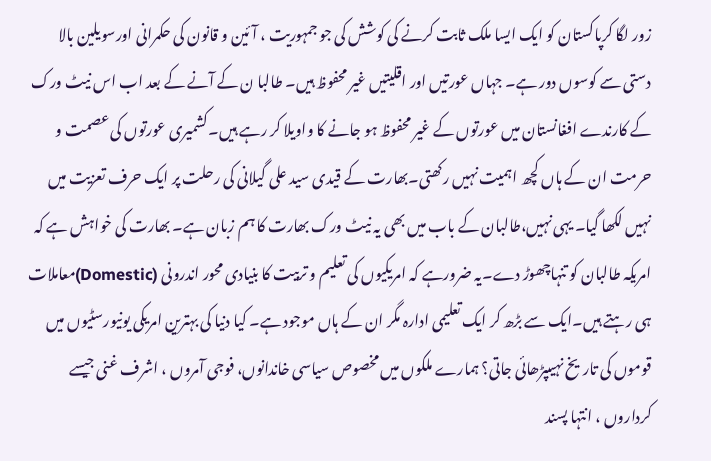زور لگا کرپاکستان کو ایک ایسا ملک ثابت کرنے کی کوشش کی جو جمہوریت ، آئین و قانون کی حکمرانی اورسویلین بالا دستی سے کوسوں دور ہے۔ جہاں عورتیں اور اقلیتیں غیر محفوظ ہیں۔ طالبا ن کے آنے کے بعد اب اس نیٹ ورک کے کارندے افغانستان میں عورتوں کے غیر محفوظ ہو جانے کا واویلا کر رہے ہیں۔کشمیری عورتوں کی عصمت و حرمت ان کے ہاں کچھ اہمیت نہیں رکھتی۔بھارت کے قیدی سید علی گیلانی کی رحلت پر ایک حرف تعزیت میں نہیں لکھا گیا۔ یہی نہیں،طالبان کے باب میں بھی یہ نیٹ ورک بھارت کا ہم زبان ہے۔ بھارت کی خواہش ہے کہ امریکہ طالبان کو تنہاچھوڑ دے۔یہ ضرورہے کہ امریکیوں کی تعلیم و تربیت کا بنیادی محور اندرونی (Domestic)معاملات ہی رہتے ہیں۔ایک سے بڑھ کر ایک تعلیمی ادارہ مگر ان کے ہاں موجود ہے۔ کیا دنیا کی بہترین امریکی یونیورسٹیوں میں قوموں کی تاریخ نہیںپڑھائی جاتی؟ ہمارے ملکوں میں مخصوص سیاسی خاندانوں، فوجی آمروں ، اشرف غنی جیسے کرداروں ، انتہا پسند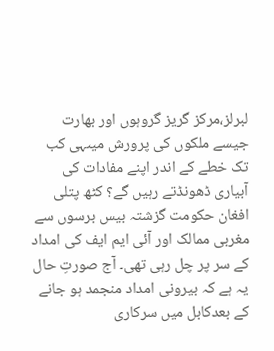لبرلز،مرکز گریز گروہوں اور بھارت جیسے ملکوں کی پرورش میںہی کب تک خطے کے اندر اپنے مفادات کی آبیاری ڈھونڈتے رہیں گے؟ کٹھ پتلی افغان حکومت گزشتہ بیس برسوں سے مغربی ممالک اور آئی ایم ایف کی امداد کے سر پر چل رہی تھی۔ آج صورتِ حال یہ ہے کہ بیرونی امداد منجمد ہو جانے کے بعدکابل میں سرکاری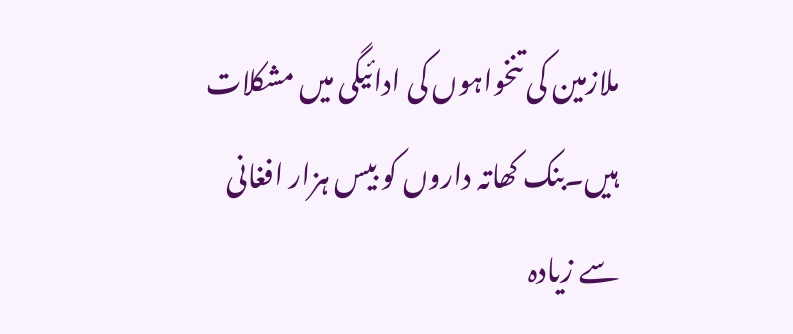ملازمین کی تنخواہوں کی ادائیگی میں مشکلات ہیں۔بنک کھاتہ داروں کو بیس ہزار افغانی سے زیادہ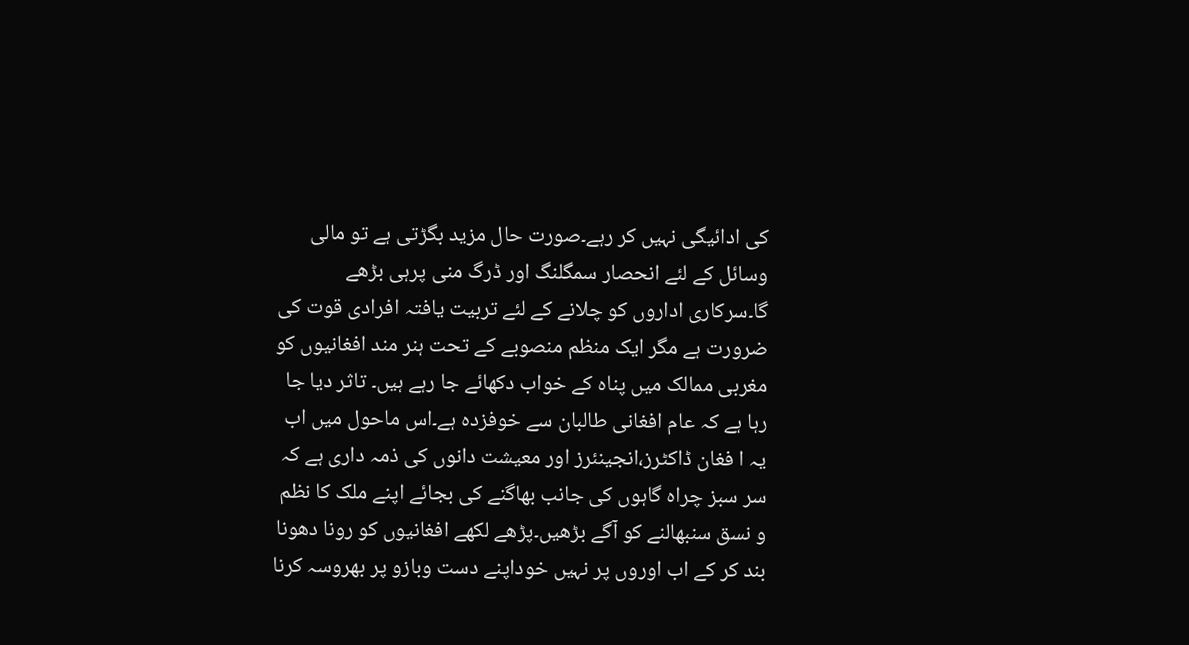کی ادائیگی نہیں کر رہے۔صورت حال مزید بگڑتی ہے تو مالی وسائل کے لئے انحصار سمگلنگ اور ڈرگ منی پرہی بڑھے گا۔سرکاری اداروں کو چلانے کے لئے تربیت یافتہ افرادی قوت کی ضرورت ہے مگر ایک منظم منصوبے کے تحت ہنر مند افغانیوں کو مغربی ممالک میں پناہ کے خواب دکھائے جا رہے ہیں۔ تاثر دیا جا رہا ہے کہ عام افغانی طالبان سے خوفزدہ ہے۔اس ماحول میں اب یہ ا فغان ڈاکٹرز،انجینئرز اور معیشت دانوں کی ذمہ داری ہے کہ سر سبز چراہ گاہوں کی جانب بھاگنے کی بجائے اپنے ملک کا نظم و نسق سنبھالنے کو آگے بڑھیں۔پڑھے لکھے افغانیوں کو رونا دھونا بند کر کے اب اوروں پر نہیں خوداپنے دست وبازو پر بھروسہ کرنا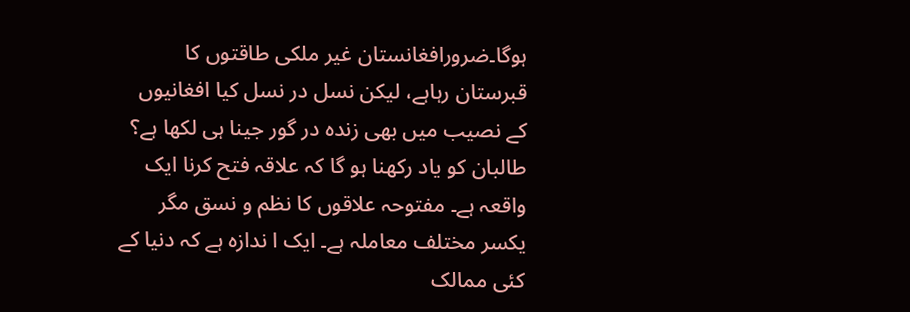ہوگا۔ضرورافغانستان غیر ملکی طاقتوں کا قبرستان رہاہے، لیکن نسل در نسل کیا افغانیوں کے نصیب میں بھی زندہ در گور جینا ہی لکھا ہے؟ طالبان کو یاد رکھنا ہو گا کہ علاقہ فتح کرنا ایک واقعہ ہے۔ مفتوحہ علاقوں کا نظم و نسق مگر یکسر مختلف معاملہ ہے۔ ایک ا ندازہ ہے کہ دنیا کے کئی ممالک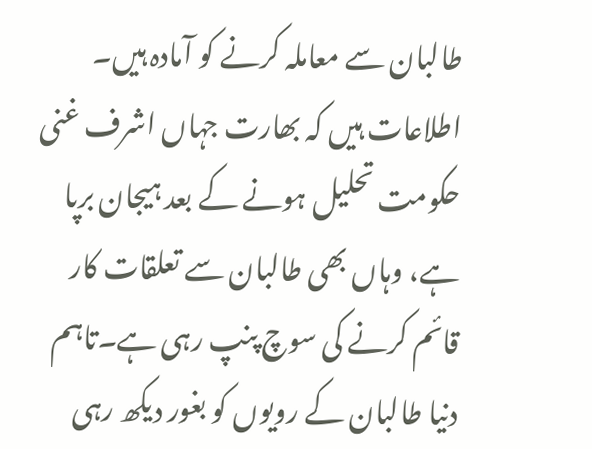طالبان سے معاملہ کرنے کو آمادہ ہیں۔ اطلاعات ہیں کہ بھارت جہاں اشرف غنی حکومت تحلیل ہونے کے بعد ہیجان برپا ہے، وہاں بھی طالبان سے تعلقات کار قائم کرنے کی سوچ پنپ رہی ہے۔تاہم دنیا طالبان کے رویوں کو بغور دیکھ رہی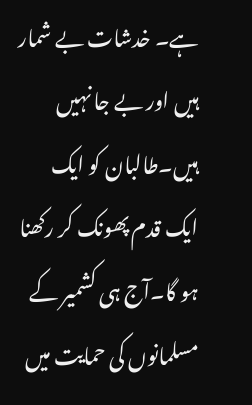ہے۔ خدشات بے شمار ہیں اور بے جا نہیں ہیں۔طالبان کو ایک ایک قدم پھونک کر رکھنا ہو گا۔آج ہی کشمیر کے مسلمانوں کی حمایت میں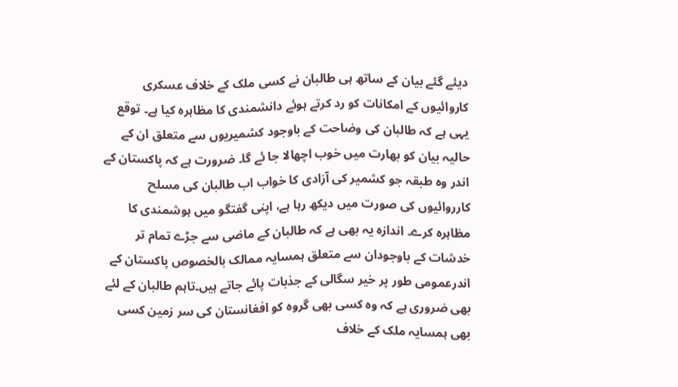دیئے گئے بیان کے ساتھ ہی طالبان نے کسی ملک کے خلاف عسکری کاروائیوں کے امکانات کو رد کرتے ہوئے دانشمندی کا مظاہرہ کیا ہے۔ توقع یہی ہے کہ طالبان کی وضاحت کے باوجود کشمیریوں سے متعلق ان کے حالیہ بیان کو بھارت میں خوب اچھالا جا ئے گا۔ ضرورت ہے کہ پاکستان کے اندر وہ طبقہ جو کشمیر کی آزادی کا خواب اب طالبان کی مسلح کارروائیوں کی صورت میں دیکھ رہا ہے، اپنی گفتگو میں ہوشمندی کا مظاہرہ کرے۔ اندازہ یہ بھی ہے کہ طالبان کے ماضی سے جڑے تمام تر خدشات کے باوجودان سے متعلق ہمسایہ ممالک بالخصوص پاکستان کے اندرعمومی طور پر خیر سگالی کے جذبات پائے جاتے ہیں۔تاہم طالبان کے لئے بھی ضروری ہے کہ وہ کسی بھی گروہ کو افغانستان کی سر زمین کسی بھی ہمسایہ ملک کے خلاف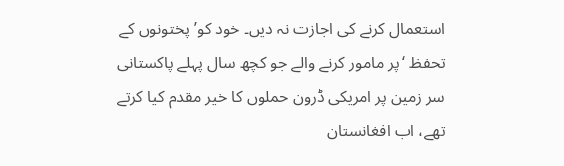استعمال کرنے کی اجازت نہ دیں۔ خود کو’ پختونوں کے تحفظ ‘پر مامور کرنے والے جو کچھ سال پہلے پاکستانی سر زمین پر امریکی ڈرون حملوں کا خیر مقدم کیا کرتے تھے، اب افغانستان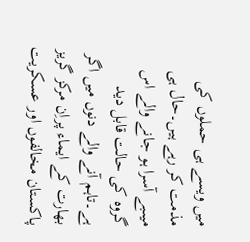میں ویسے ہی حملوں کی مذمت کر رہے ہیں۔حال ہی میںبے آسرا ہو جانے والے اس گروہ کی حالت قابل دید ہے۔تاہم آنے والے دنوں میں اگر بھارت کے ایماء پراِن مرکز گریز پاکستان مخالفوں اور عسکریت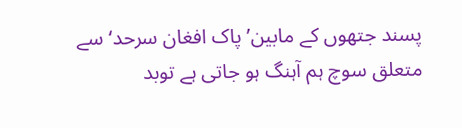پسند جتھوں کے مابین’ پاک افغان سرحد‘ سے متعلق سوچ ہم آہنگ ہو جاتی ہے توبد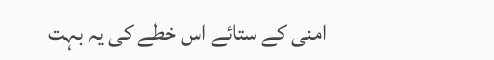امنی کے ستائے اس خطے کی یہ بہت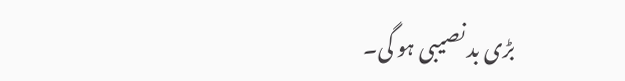بڑی بد نصیبی ہو گی۔